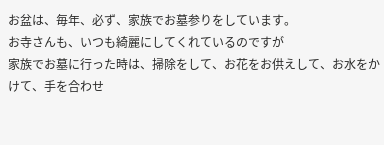お盆は、毎年、必ず、家族でお墓参りをしています。
お寺さんも、いつも綺麗にしてくれているのですが
家族でお墓に行った時は、掃除をして、お花をお供えして、お水をかけて、手を合わせ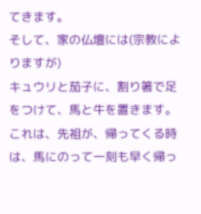てきます。
そして、家の仏壇には(宗教によりますが)
キュウリと茄子に、割り箸で足をつけて、馬と牛を置きます。
これは、先祖が、帰ってくる時は、馬にのって一刻も早く帰っ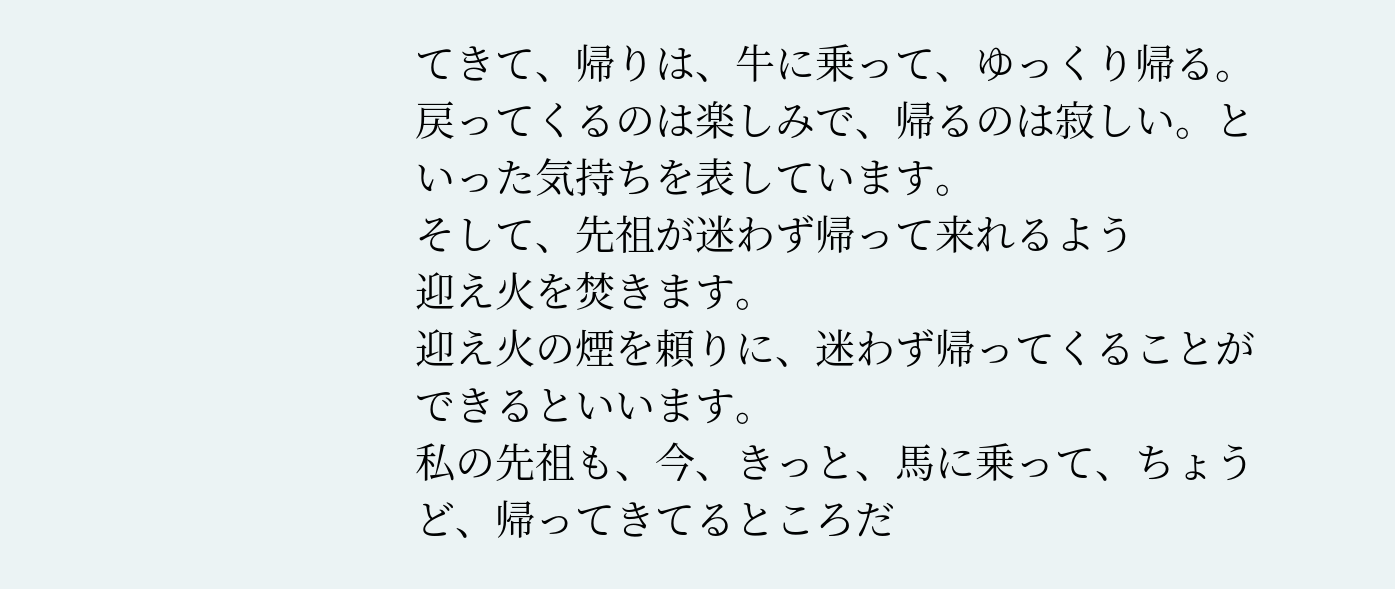てきて、帰りは、牛に乗って、ゆっくり帰る。
戻ってくるのは楽しみで、帰るのは寂しい。といった気持ちを表しています。
そして、先祖が迷わず帰って来れるよう
迎え火を焚きます。
迎え火の煙を頼りに、迷わず帰ってくることができるといいます。
私の先祖も、今、きっと、馬に乗って、ちょうど、帰ってきてるところだ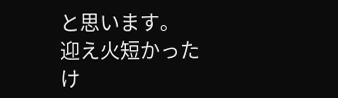と思います。
迎え火短かったけ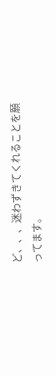ど、、、迷わずきてくれることを願ってます。